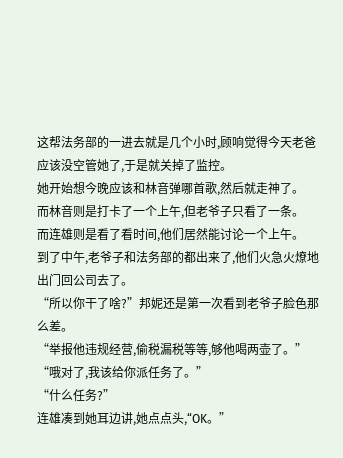这帮法务部的一进去就是几个小时,顾响觉得今天老爸应该没空管她了,于是就关掉了监控。
她开始想今晚应该和林音弹哪首歌,然后就走神了。
而林音则是打卡了一个上午,但老爷子只看了一条。
而连雄则是看了看时间,他们居然能讨论一个上午。
到了中午,老爷子和法务部的都出来了,他们火急火燎地出门回公司去了。
“所以你干了啥?”邦妮还是第一次看到老爷子脸色那么差。
“举报他违规经营,偷税漏税等等,够他喝两壶了。”
“哦对了,我该给你派任务了。”
“什么任务?”
连雄凑到她耳边讲,她点点头,“OK。”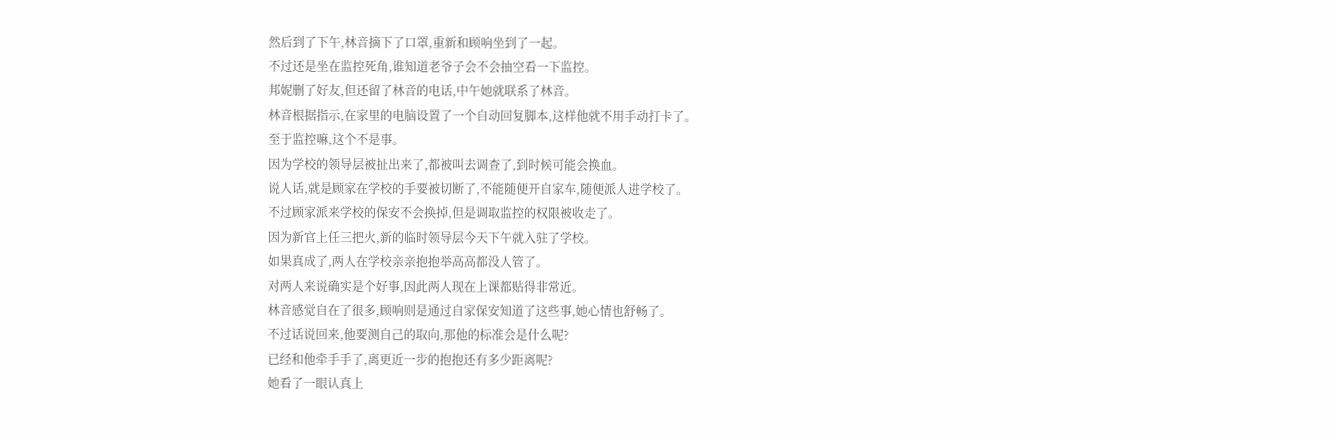然后到了下午,林音摘下了口罩,重新和顾响坐到了一起。
不过还是坐在监控死角,谁知道老爷子会不会抽空看一下监控。
邦妮删了好友,但还留了林音的电话,中午她就联系了林音。
林音根据指示,在家里的电脑设置了一个自动回复脚本,这样他就不用手动打卡了。
至于监控嘛,这个不是事。
因为学校的领导层被扯出来了,都被叫去调查了,到时候可能会换血。
说人话,就是顾家在学校的手要被切断了,不能随便开自家车,随便派人进学校了。
不过顾家派来学校的保安不会换掉,但是调取监控的权限被收走了。
因为新官上任三把火,新的临时领导层今天下午就入驻了学校。
如果真成了,两人在学校亲亲抱抱举高高都没人管了。
对两人来说确实是个好事,因此两人现在上课都贴得非常近。
林音感觉自在了很多,顾响则是通过自家保安知道了这些事,她心情也舒畅了。
不过话说回来,他要测自己的取向,那他的标准会是什么呢?
已经和他牵手手了,离更近一步的抱抱还有多少距离呢?
她看了一眼认真上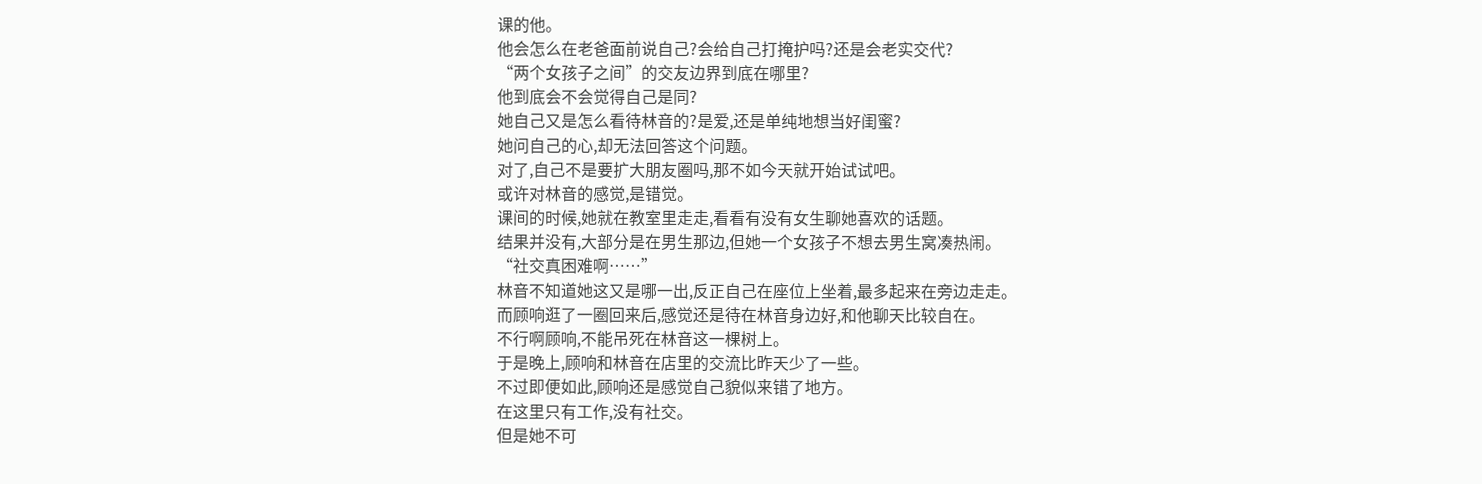课的他。
他会怎么在老爸面前说自己?会给自己打掩护吗?还是会老实交代?
“两个女孩子之间”的交友边界到底在哪里?
他到底会不会觉得自己是同?
她自己又是怎么看待林音的?是爱,还是单纯地想当好闺蜜?
她问自己的心,却无法回答这个问题。
对了,自己不是要扩大朋友圈吗,那不如今天就开始试试吧。
或许对林音的感觉,是错觉。
课间的时候,她就在教室里走走,看看有没有女生聊她喜欢的话题。
结果并没有,大部分是在男生那边,但她一个女孩子不想去男生窝凑热闹。
“社交真困难啊……”
林音不知道她这又是哪一出,反正自己在座位上坐着,最多起来在旁边走走。
而顾响逛了一圈回来后,感觉还是待在林音身边好,和他聊天比较自在。
不行啊顾响,不能吊死在林音这一棵树上。
于是晚上,顾响和林音在店里的交流比昨天少了一些。
不过即便如此,顾响还是感觉自己貌似来错了地方。
在这里只有工作,没有社交。
但是她不可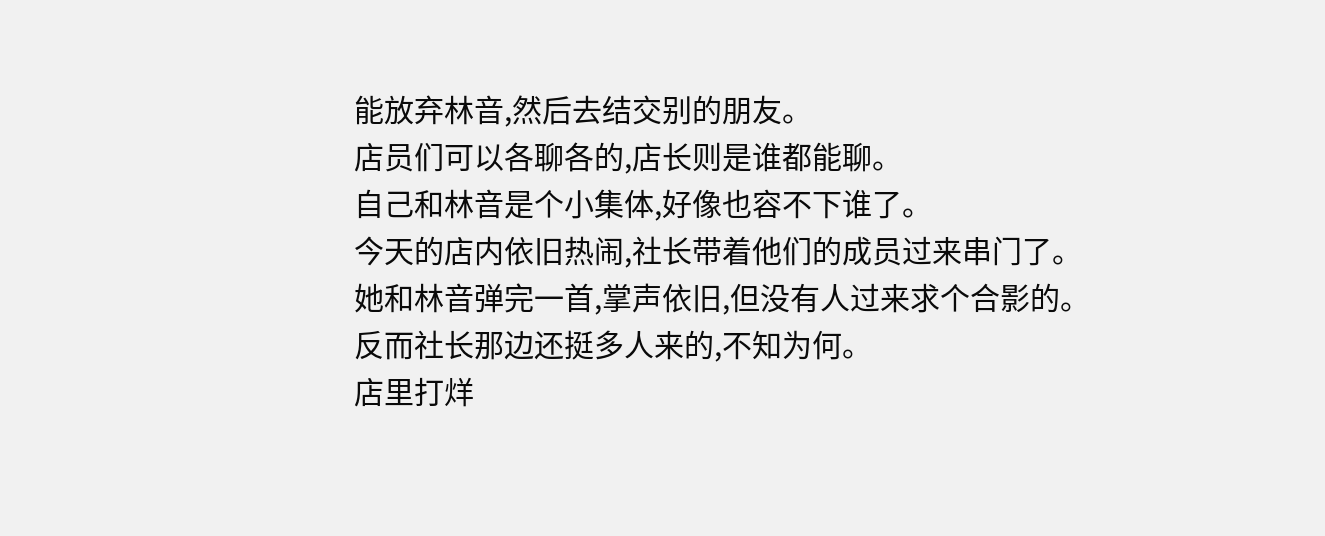能放弃林音,然后去结交别的朋友。
店员们可以各聊各的,店长则是谁都能聊。
自己和林音是个小集体,好像也容不下谁了。
今天的店内依旧热闹,社长带着他们的成员过来串门了。
她和林音弹完一首,掌声依旧,但没有人过来求个合影的。
反而社长那边还挺多人来的,不知为何。
店里打烊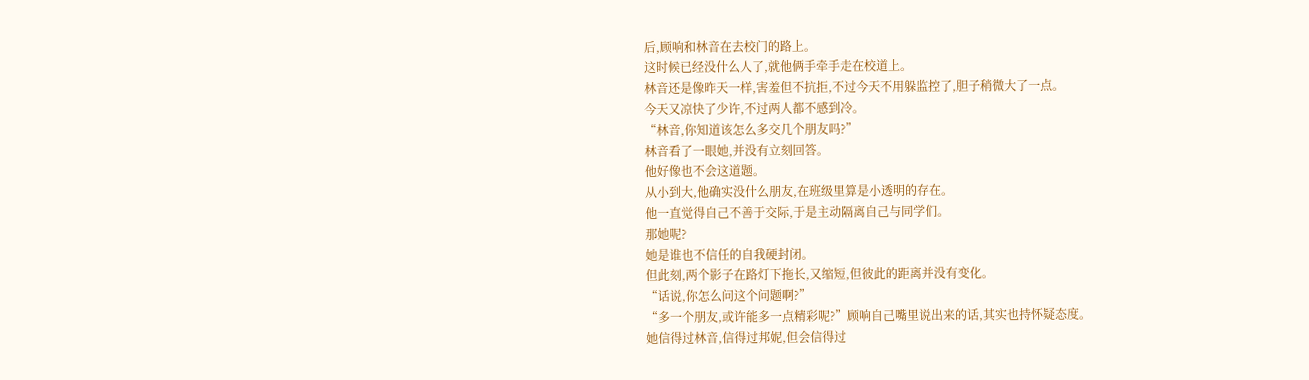后,顾响和林音在去校门的路上。
这时候已经没什么人了,就他俩手牵手走在校道上。
林音还是像昨天一样,害羞但不抗拒,不过今天不用躲监控了,胆子稍微大了一点。
今天又凉快了少许,不过两人都不感到冷。
“林音,你知道该怎么多交几个朋友吗?”
林音看了一眼她,并没有立刻回答。
他好像也不会这道题。
从小到大,他确实没什么朋友,在班级里算是小透明的存在。
他一直觉得自己不善于交际,于是主动隔离自己与同学们。
那她呢?
她是谁也不信任的自我硬封闭。
但此刻,两个影子在路灯下拖长,又缩短,但彼此的距离并没有变化。
“话说,你怎么问这个问题啊?”
“多一个朋友,或许能多一点精彩呢?”顾响自己嘴里说出来的话,其实也持怀疑态度。
她信得过林音,信得过邦妮,但会信得过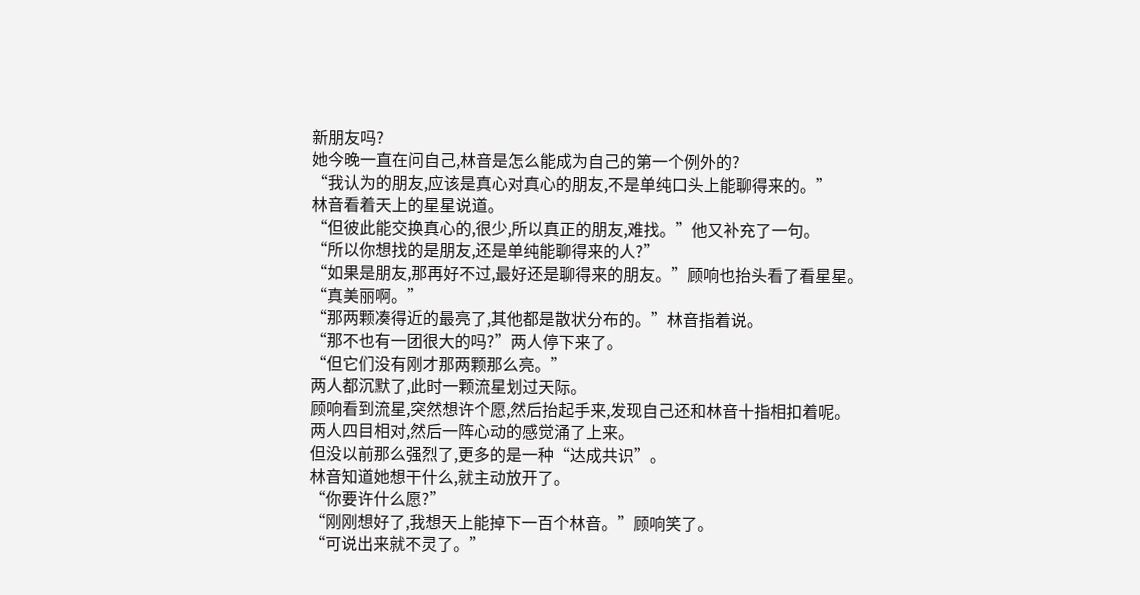新朋友吗?
她今晚一直在问自己,林音是怎么能成为自己的第一个例外的?
“我认为的朋友,应该是真心对真心的朋友,不是单纯口头上能聊得来的。”
林音看着天上的星星说道。
“但彼此能交换真心的,很少,所以真正的朋友,难找。”他又补充了一句。
“所以你想找的是朋友,还是单纯能聊得来的人?”
“如果是朋友,那再好不过,最好还是聊得来的朋友。”顾响也抬头看了看星星。
“真美丽啊。”
“那两颗凑得近的最亮了,其他都是散状分布的。”林音指着说。
“那不也有一团很大的吗?”两人停下来了。
“但它们没有刚才那两颗那么亮。”
两人都沉默了,此时一颗流星划过天际。
顾响看到流星,突然想许个愿,然后抬起手来,发现自己还和林音十指相扣着呢。
两人四目相对,然后一阵心动的感觉涌了上来。
但没以前那么强烈了,更多的是一种“达成共识”。
林音知道她想干什么,就主动放开了。
“你要许什么愿?”
“刚刚想好了,我想天上能掉下一百个林音。”顾响笑了。
“可说出来就不灵了。”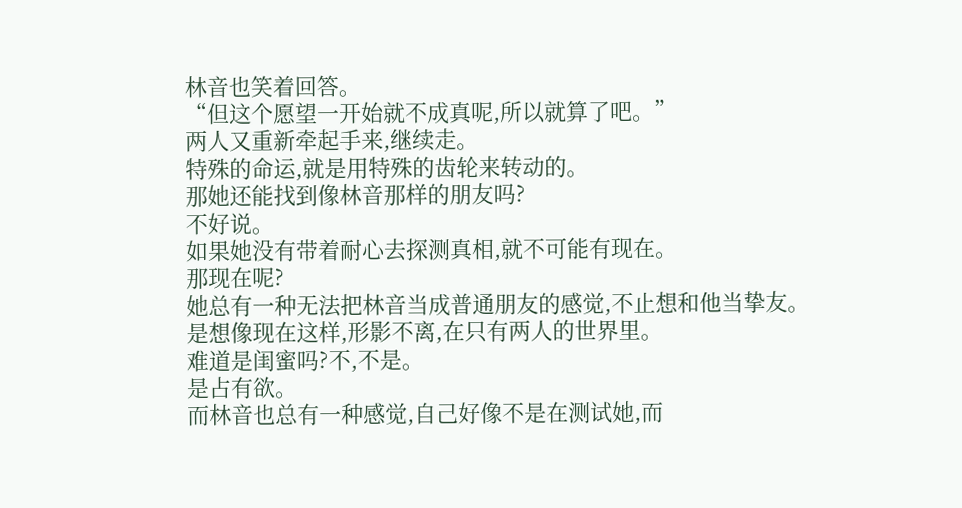林音也笑着回答。
“但这个愿望一开始就不成真呢,所以就算了吧。”
两人又重新牵起手来,继续走。
特殊的命运,就是用特殊的齿轮来转动的。
那她还能找到像林音那样的朋友吗?
不好说。
如果她没有带着耐心去探测真相,就不可能有现在。
那现在呢?
她总有一种无法把林音当成普通朋友的感觉,不止想和他当挚友。
是想像现在这样,形影不离,在只有两人的世界里。
难道是闺蜜吗?不,不是。
是占有欲。
而林音也总有一种感觉,自己好像不是在测试她,而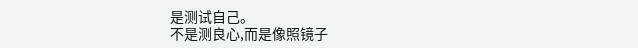是测试自己。
不是测良心,而是像照镜子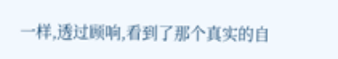一样,透过顾响,看到了那个真实的自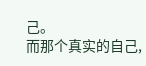己。
而那个真实的自己,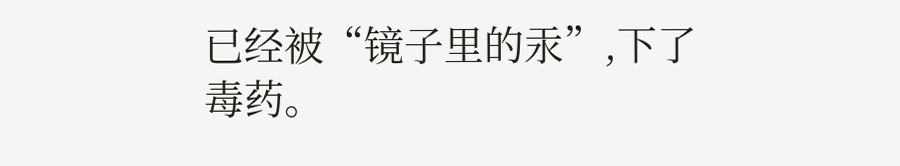已经被“镜子里的汞”,下了毒药。